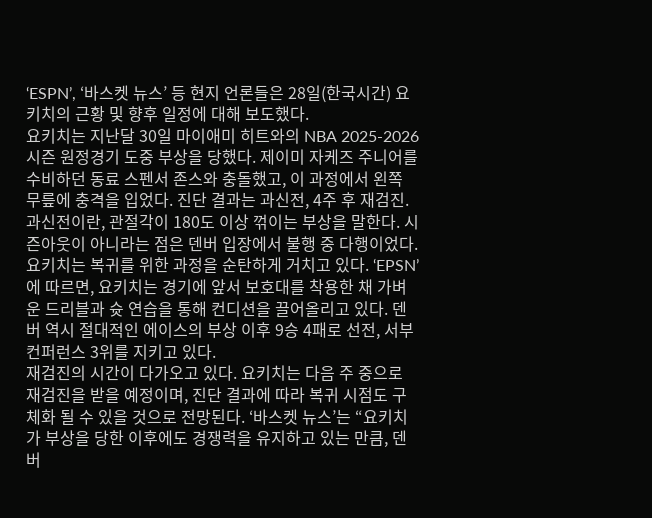‘ESPN’, ‘바스켓 뉴스’ 등 현지 언론들은 28일(한국시간) 요키치의 근황 및 향후 일정에 대해 보도했다.
요키치는 지난달 30일 마이애미 히트와의 NBA 2025-2026시즌 원정경기 도중 부상을 당했다. 제이미 자케즈 주니어를 수비하던 동료 스펜서 존스와 충돌했고, 이 과정에서 왼쪽 무릎에 충격을 입었다. 진단 결과는 과신전, 4주 후 재검진. 과신전이란, 관절각이 180도 이상 꺾이는 부상을 말한다. 시즌아웃이 아니라는 점은 덴버 입장에서 불행 중 다행이었다.
요키치는 복귀를 위한 과정을 순탄하게 거치고 있다. ‘EPSN’에 따르면, 요키치는 경기에 앞서 보호대를 착용한 채 가벼운 드리블과 슛 연습을 통해 컨디션을 끌어올리고 있다. 덴버 역시 절대적인 에이스의 부상 이후 9승 4패로 선전, 서부 컨퍼런스 3위를 지키고 있다.
재검진의 시간이 다가오고 있다. 요키치는 다음 주 중으로 재검진을 받을 예정이며, 진단 결과에 따라 복귀 시점도 구체화 될 수 있을 것으로 전망된다. ‘바스켓 뉴스’는 “요키치가 부상을 당한 이후에도 경쟁력을 유지하고 있는 만큼, 덴버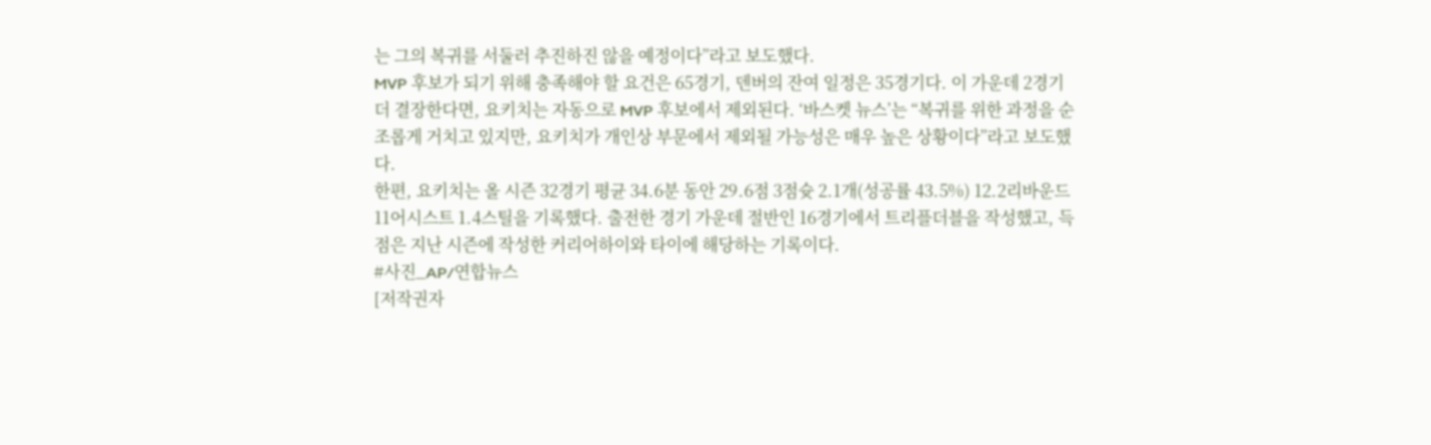는 그의 복귀를 서둘러 추진하진 않을 예정이다”라고 보도했다.
MVP 후보가 되기 위해 충족해야 할 요건은 65경기, 덴버의 잔여 일정은 35경기다. 이 가운데 2경기 더 결장한다면, 요키치는 자동으로 MVP 후보에서 제외된다. ‘바스켓 뉴스’는 “복귀를 위한 과정을 순조롭게 거치고 있지만, 요키치가 개인상 부문에서 제외될 가능성은 매우 높은 상황이다”라고 보도했다.
한편, 요키치는 올 시즌 32경기 평균 34.6분 동안 29.6점 3점슛 2.1개(성공률 43.5%) 12.2리바운드 11어시스트 1.4스틸을 기록했다. 출전한 경기 가운데 절반인 16경기에서 트리플더블을 작성했고, 득점은 지난 시즌에 작성한 커리어하이와 타이에 해당하는 기록이다.
#사진_AP/연합뉴스
[저작권자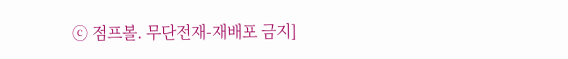ⓒ 점프볼. 무단전재-재배포 금지]